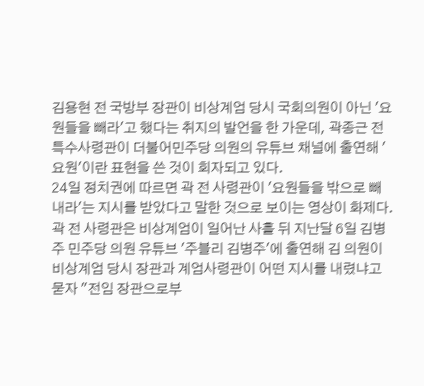김용현 전 국방부 장관이 비상계엄 당시 국회의원이 아닌 '요원들을 빼라'고 했다는 취지의 발언을 한 가운데, 곽종근 전 특수사령관이 더불어민주당 의원의 유튜브 채널에 출연해 '요원'이란 표현을 쓴 것이 회자되고 있다.
24일 정치권에 따르면 곽 전 사령관이 '요원들을 밖으로 빼 내라'는 지시를 받았다고 말한 것으로 보이는 영상이 화제다.
곽 전 사령관은 비상계엄이 일어난 사흘 뒤 지난달 6일 김병주 민주당 의원 유튜브 '주블리 김병주'에 출연해 김 의원이 비상계엄 당시 장관과 계엄사령관이 어떤 지시를 내렸냐고 묻자 "전임 장관으로부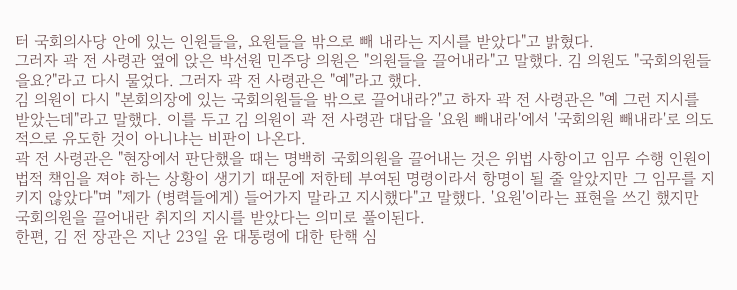터 국회의사당 안에 있는 인원들을, 요원들을 밖으로 빼 내라는 지시를 받았다"고 밝혔다.
그러자 곽 전 사령관 옆에 앉은 박선원 민주당 의원은 "의원들을 끌어내라"고 말했다. 김 의원도 "국회의원들을요?"라고 다시 물었다. 그러자 곽 전 사령관은 "예"라고 했다.
김 의원이 다시 "본회의장에 있는 국회의원들을 밖으로 끌어내라?"고 하자 곽 전 사령관은 "예 그런 지시를 받았는데"라고 말했다. 이를 두고 김 의원이 곽 전 사령관 대답을 '요원 빼내라'에서 '국회의원 빼내라'로 의도적으로 유도한 것이 아니냐는 비판이 나온다.
곽 전 사령관은 "현장에서 판단했을 때는 명백히 국회의원을 끌어내는 것은 위법 사항이고 임무 수행 인원이 법적 책임을 져야 하는 상황이 생기기 때문에 저한테 부여된 명령이라서 항명이 될 줄 알았지만 그 임무를 지키지 않았다"며 "제가 (병력들에게) 들어가지 말라고 지시했다"고 말했다. '요원'이라는 표현을 쓰긴 했지만 국회의원을 끌어내란 취지의 지시를 받았다는 의미로 풀이된다.
한편, 김 전 장관은 지난 23일 윤 대통령에 대한 탄핵 심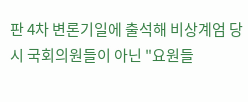판 4차 변론기일에 출석해 비상계엄 당시 국회의원들이 아닌 "요원들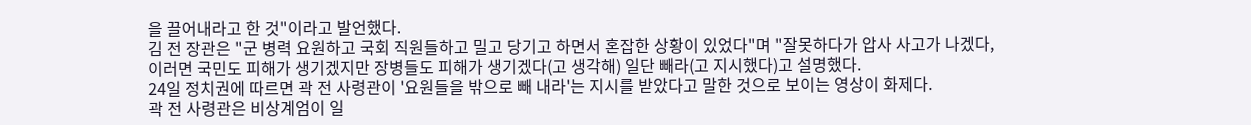을 끌어내라고 한 것"이라고 발언했다.
김 전 장관은 "군 병력 요원하고 국회 직원들하고 밀고 당기고 하면서 혼잡한 상황이 있었다"며 "잘못하다가 압사 사고가 나겠다, 이러면 국민도 피해가 생기겠지만 장병들도 피해가 생기겠다(고 생각해) 일단 빼라(고 지시했다)고 설명했다.
24일 정치권에 따르면 곽 전 사령관이 '요원들을 밖으로 빼 내라'는 지시를 받았다고 말한 것으로 보이는 영상이 화제다.
곽 전 사령관은 비상계엄이 일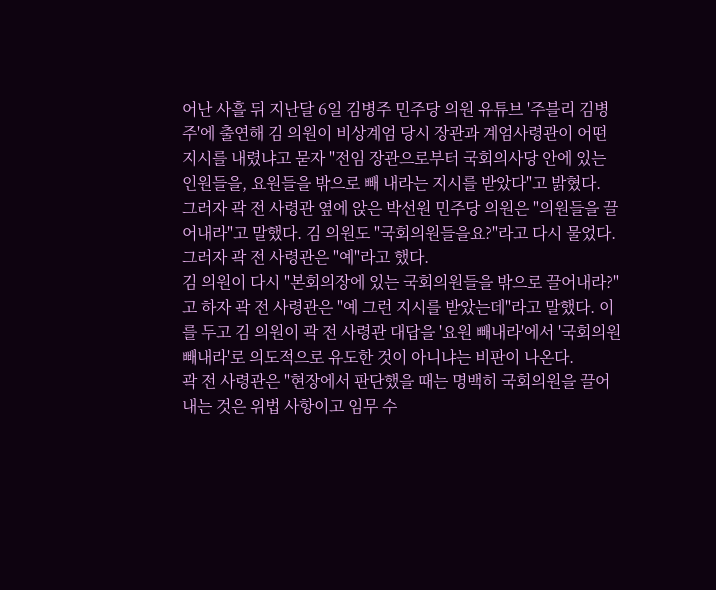어난 사흘 뒤 지난달 6일 김병주 민주당 의원 유튜브 '주블리 김병주'에 출연해 김 의원이 비상계엄 당시 장관과 계엄사령관이 어떤 지시를 내렸냐고 묻자 "전임 장관으로부터 국회의사당 안에 있는 인원들을, 요원들을 밖으로 빼 내라는 지시를 받았다"고 밝혔다.
그러자 곽 전 사령관 옆에 앉은 박선원 민주당 의원은 "의원들을 끌어내라"고 말했다. 김 의원도 "국회의원들을요?"라고 다시 물었다. 그러자 곽 전 사령관은 "예"라고 했다.
김 의원이 다시 "본회의장에 있는 국회의원들을 밖으로 끌어내라?"고 하자 곽 전 사령관은 "예 그런 지시를 받았는데"라고 말했다. 이를 두고 김 의원이 곽 전 사령관 대답을 '요원 빼내라'에서 '국회의원 빼내라'로 의도적으로 유도한 것이 아니냐는 비판이 나온다.
곽 전 사령관은 "현장에서 판단했을 때는 명백히 국회의원을 끌어내는 것은 위법 사항이고 임무 수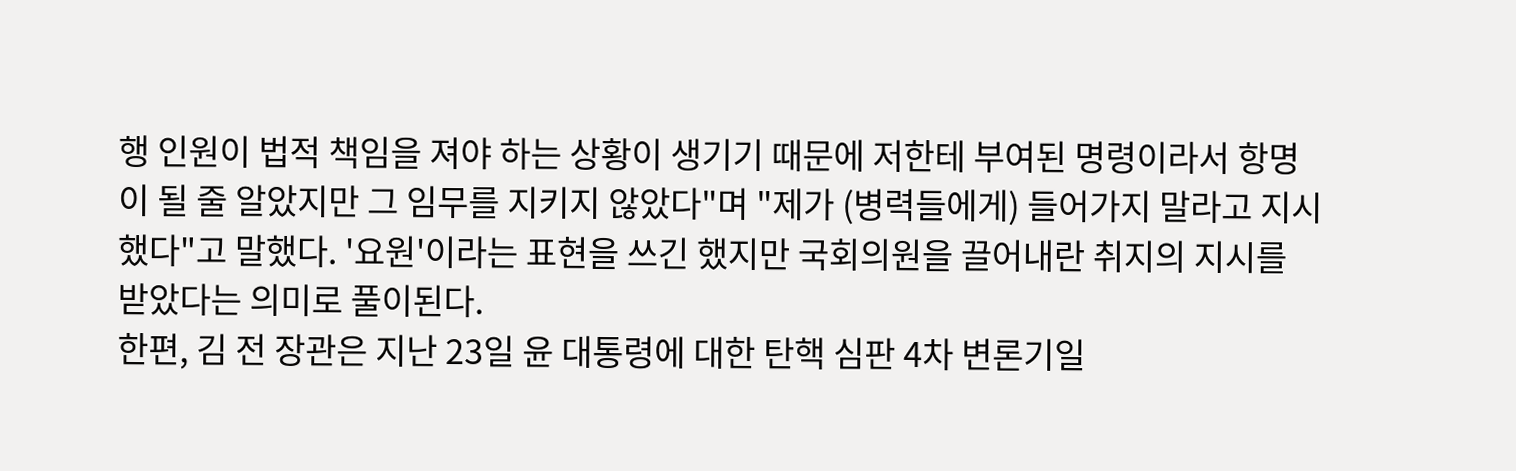행 인원이 법적 책임을 져야 하는 상황이 생기기 때문에 저한테 부여된 명령이라서 항명이 될 줄 알았지만 그 임무를 지키지 않았다"며 "제가 (병력들에게) 들어가지 말라고 지시했다"고 말했다. '요원'이라는 표현을 쓰긴 했지만 국회의원을 끌어내란 취지의 지시를 받았다는 의미로 풀이된다.
한편, 김 전 장관은 지난 23일 윤 대통령에 대한 탄핵 심판 4차 변론기일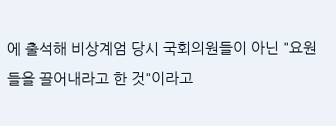에 출석해 비상계엄 당시 국회의원들이 아닌 "요원들을 끌어내라고 한 것"이라고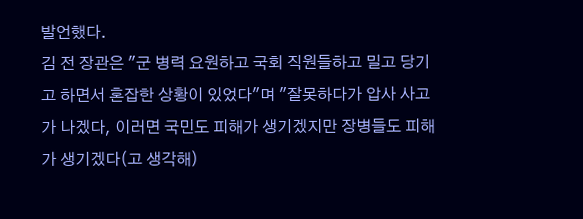발언했다.
김 전 장관은 "군 병력 요원하고 국회 직원들하고 밀고 당기고 하면서 혼잡한 상황이 있었다"며 "잘못하다가 압사 사고가 나겠다, 이러면 국민도 피해가 생기겠지만 장병들도 피해가 생기겠다(고 생각해)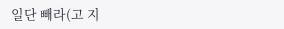일단 빼라(고 지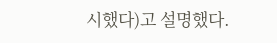시했다)고 설명했다.